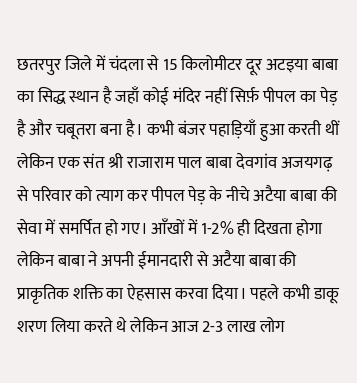छतरपुर जिले में चंदला से 15 किलोमीटर दूर अटइया बाबा का सिद्ध स्थान है जहाँ कोई मंदिर नहीं सिर्फ़ पीपल का पेड़ है और चबूतरा बना है। कभी बंजर पहाड़ियाँ हुआ करती थीं लेकिन एक संत श्री राजाराम पाल बाबा देवगांव अजयगढ़ से परिवार को त्याग कर पीपल पेड़ के नीचे अटैया बाबा की सेवा में समर्पित हो गए। आँखों में 1-2% ही दिखता होगा लेकिन बाबा ने अपनी ईमानदारी से अटैया बाबा की प्राकृतिक शक्ति का ऐहसास करवा दिया। पहले कभी डाकू शरण लिया करते थे लेकिन आज 2-3 लाख लोग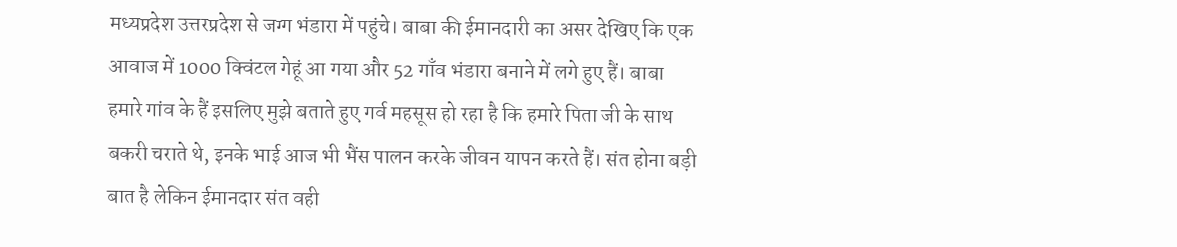मध्यप्रदेश उत्तरप्रदेश से जग्ग भंडारा में पहुंचे। बाबा की ईमानदारी का असर देखिए कि एक आवाज में 1000 क्विंटल गेहूं आ गया और 52 गाँव भंडारा बनाने में लगे हुए हैं। बाबा हमारे गांव के हैं इसलिए मुझे बताते हुए गर्व महसूस हो रहा है कि हमारे पिता जी के साथ बकरी चराते थे, इनके भाई आज भी भैंस पालन करके जीवन यापन करते हैं। संत होना बड़ी बात है लेकिन ईमानदार संत वही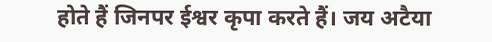होते हैं जिनपर ईश्वर कृपा करते हैं। जय अटैया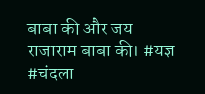बाबा की और जय राजाराम बाबा की। #यज्ञ #चंदला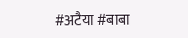#अटैया #बाबा